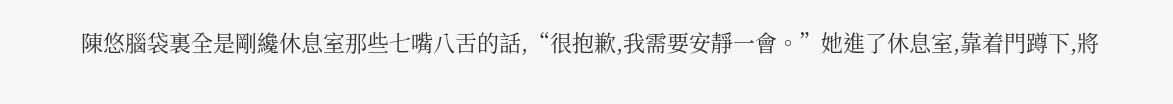陳悠腦袋裏全是剛纔休息室那些七嘴八舌的話,“很抱歉,我需要安靜一會。”她進了休息室,靠着門蹲下,將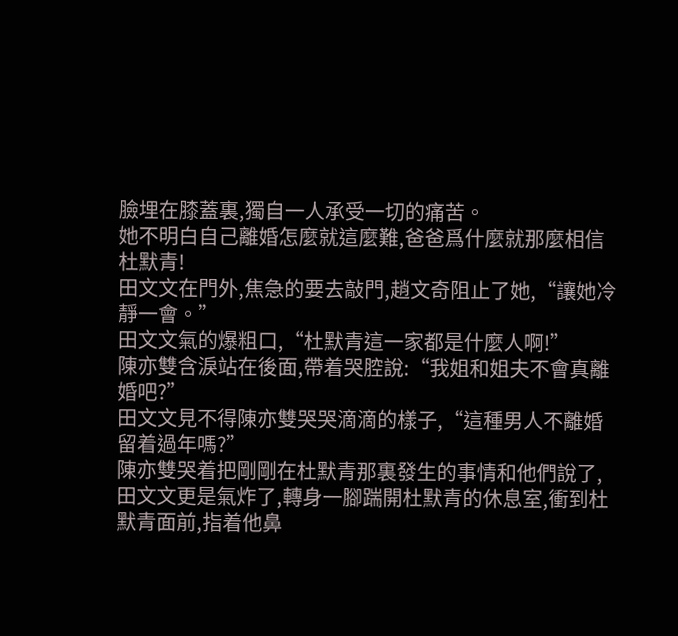臉埋在膝蓋裏,獨自一人承受一切的痛苦。
她不明白自己離婚怎麼就這麼難,爸爸爲什麼就那麼相信杜默青!
田文文在門外,焦急的要去敲門,趙文奇阻止了她,“讓她冷靜一會。”
田文文氣的爆粗口,“杜默青這一家都是什麼人啊!”
陳亦雙含淚站在後面,帶着哭腔說:“我姐和姐夫不會真離婚吧?”
田文文見不得陳亦雙哭哭滴滴的樣子,“這種男人不離婚留着過年嗎?”
陳亦雙哭着把剛剛在杜默青那裏發生的事情和他們說了,田文文更是氣炸了,轉身一腳踹開杜默青的休息室,衝到杜默青面前,指着他鼻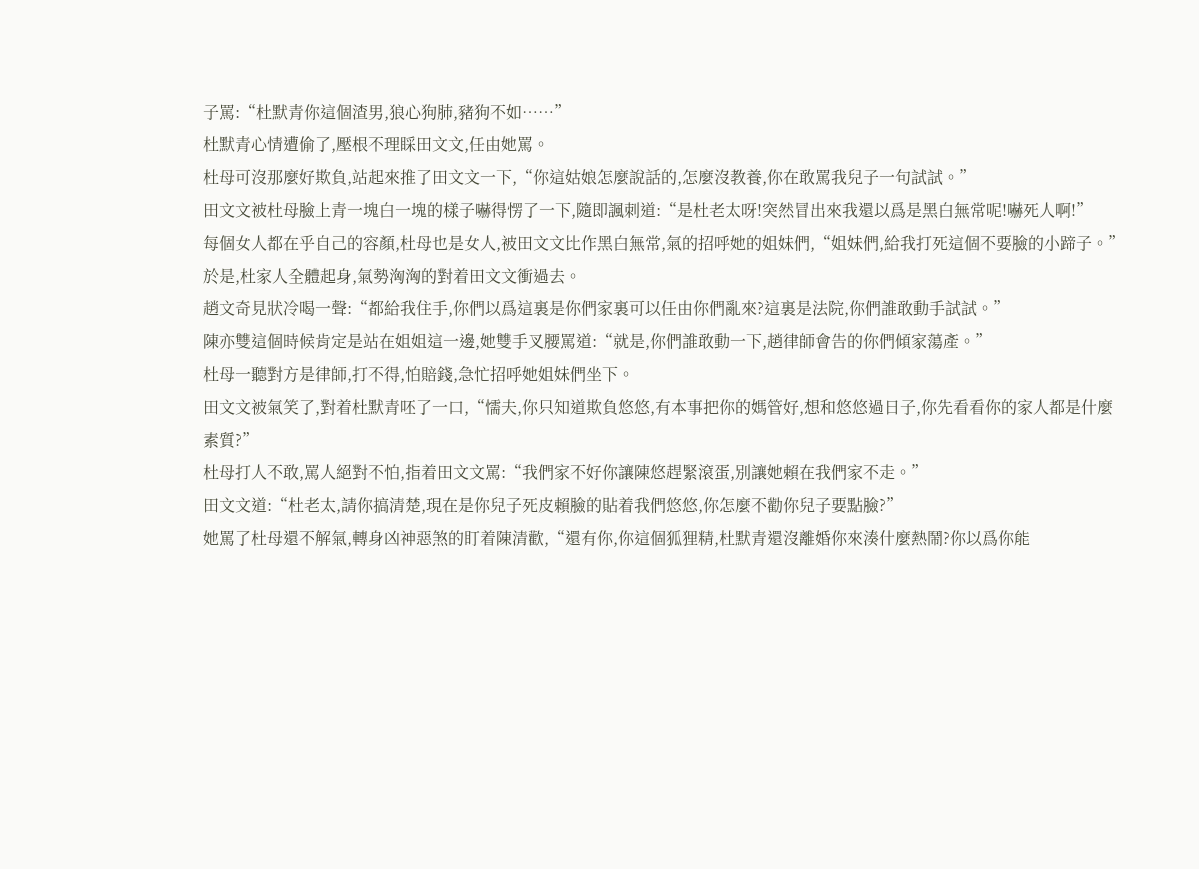子罵:“杜默青你這個渣男,狼心狗肺,豬狗不如……”
杜默青心情遭偷了,壓根不理睬田文文,任由她罵。
杜母可沒那麼好欺負,站起來推了田文文一下,“你這姑娘怎麼說話的,怎麼沒教養,你在敢罵我兒子一句試試。”
田文文被杜母臉上青一塊白一塊的樣子嚇得愣了一下,隨即諷刺道:“是杜老太呀!突然冒出來我還以爲是黑白無常呢!嚇死人啊!”
每個女人都在乎自己的容顏,杜母也是女人,被田文文比作黑白無常,氣的招呼她的姐妹們,“姐妹們,給我打死這個不要臉的小蹄子。”
於是,杜家人全體起身,氣勢洶洶的對着田文文衝過去。
趙文奇見狀冷喝一聲:“都給我住手,你們以爲這裏是你們家裏可以任由你們亂來?這裏是法院,你們誰敢動手試試。”
陳亦雙這個時候肯定是站在姐姐這一邊,她雙手叉腰罵道:“就是,你們誰敢動一下,趙律師會告的你們傾家蕩產。”
杜母一聽對方是律師,打不得,怕賠錢,急忙招呼她姐妹們坐下。
田文文被氣笑了,對着杜默青呸了一口,“懦夫,你只知道欺負悠悠,有本事把你的媽管好,想和悠悠過日子,你先看看你的家人都是什麼素質?”
杜母打人不敢,罵人絕對不怕,指着田文文罵:“我們家不好你讓陳悠趕緊滾蛋,別讓她賴在我們家不走。”
田文文道:“杜老太,請你搞清楚,現在是你兒子死皮賴臉的貼着我們悠悠,你怎麼不勸你兒子要點臉?”
她罵了杜母還不解氣,轉身凶神惡煞的盯着陳清歡,“還有你,你這個狐狸精,杜默青還沒離婚你來湊什麼熱鬧?你以爲你能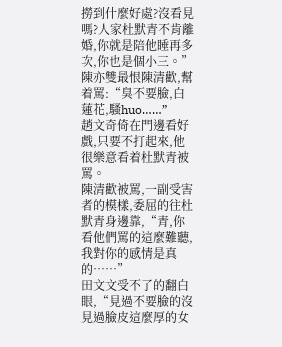撈到什麼好處?沒看見嗎?人家杜默青不肯離婚,你就是陪他睡再多次,你也是個小三。”
陳亦雙最恨陳清歡,幫着罵:“臭不要臉,白蓮花,騷huo……”
趙文奇倚在門邊看好戲,只要不打起來,他很樂意看着杜默青被罵。
陳清歡被罵,一副受害者的模樣,委屈的往杜默青身邊靠,“青,你看他們罵的這麼難聽,我對你的感情是真的……”
田文文受不了的翻白眼,“見過不要臉的沒見過臉皮這麼厚的女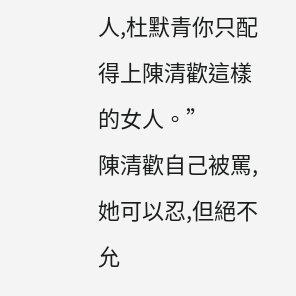人,杜默青你只配得上陳清歡這樣的女人。”
陳清歡自己被罵,她可以忍,但絕不允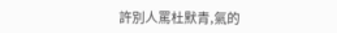許別人罵杜默青,氣的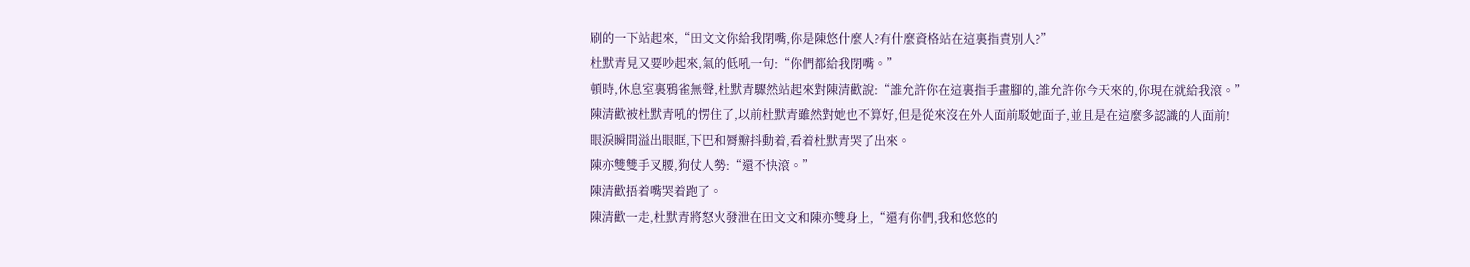刷的一下站起來,“田文文你給我閉嘴,你是陳悠什麼人?有什麼資格站在這裏指責別人?”
杜默青見又要吵起來,氣的低吼一句:“你們都給我閉嘴。”
頓時,休息室裏鴉雀無聲,杜默青驟然站起來對陳清歡說:“誰允許你在這裏指手畫腳的,誰允許你今天來的,你現在就給我滾。”
陳清歡被杜默青吼的愣住了,以前杜默青雖然對她也不算好,但是從來沒在外人面前駁她面子,並且是在這麼多認識的人面前!
眼淚瞬間溢出眼眶,下巴和脣瓣抖動着,看着杜默青哭了出來。
陳亦雙雙手叉腰,狗仗人勢:“還不快滾。”
陳清歡捂着嘴哭着跑了。
陳清歡一走,杜默青將怒火發泄在田文文和陳亦雙身上,“還有你們,我和悠悠的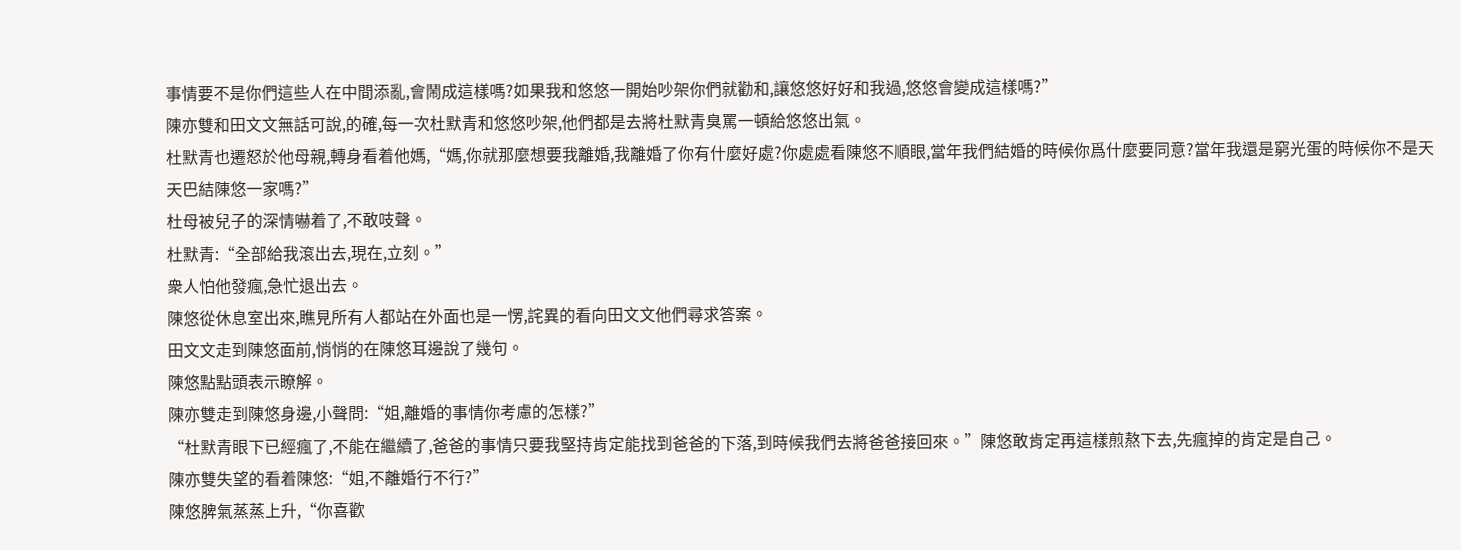事情要不是你們這些人在中間添亂,會鬧成這樣嗎?如果我和悠悠一開始吵架你們就勸和,讓悠悠好好和我過,悠悠會變成這樣嗎?”
陳亦雙和田文文無話可說,的確,每一次杜默青和悠悠吵架,他們都是去將杜默青臭罵一頓給悠悠出氣。
杜默青也遷怒於他母親,轉身看着他媽,“媽,你就那麼想要我離婚,我離婚了你有什麼好處?你處處看陳悠不順眼,當年我們結婚的時候你爲什麼要同意?當年我還是窮光蛋的時候你不是天天巴結陳悠一家嗎?”
杜母被兒子的深情嚇着了,不敢吱聲。
杜默青:“全部給我滾出去,現在,立刻。”
衆人怕他發瘋,急忙退出去。
陳悠從休息室出來,瞧見所有人都站在外面也是一愣,詫異的看向田文文他們尋求答案。
田文文走到陳悠面前,悄悄的在陳悠耳邊說了幾句。
陳悠點點頭表示瞭解。
陳亦雙走到陳悠身邊,小聲問:“姐,離婚的事情你考慮的怎樣?”
“杜默青眼下已經瘋了,不能在繼續了,爸爸的事情只要我堅持肯定能找到爸爸的下落,到時候我們去將爸爸接回來。”陳悠敢肯定再這樣煎熬下去,先瘋掉的肯定是自己。
陳亦雙失望的看着陳悠:“姐,不離婚行不行?”
陳悠脾氣蒸蒸上升,“你喜歡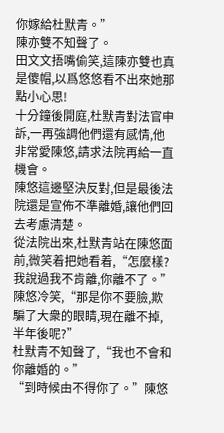你嫁給杜默青。”
陳亦雙不知聲了。
田文文捂嘴偷笑,這陳亦雙也真是傻帽,以爲悠悠看不出來她那點小心思!
十分鐘後開庭,杜默青對法官申訴,一再強調他們還有感情,他非常愛陳悠,請求法院再給一直機會。
陳悠這邊堅決反對,但是最後法院還是宣佈不準離婚,讓他們回去考慮清楚。
從法院出來,杜默青站在陳悠面前,微笑着把她看着,“怎麼樣?我說過我不肯離,你離不了。”
陳悠冷笑,“那是你不要臉,欺騙了大衆的眼睛,現在離不掉,半年後呢?”
杜默青不知聲了,“我也不會和你離婚的。”
“到時候由不得你了。”陳悠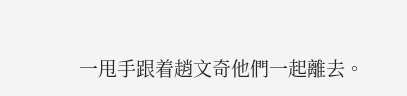一甩手跟着趙文奇他們一起離去。